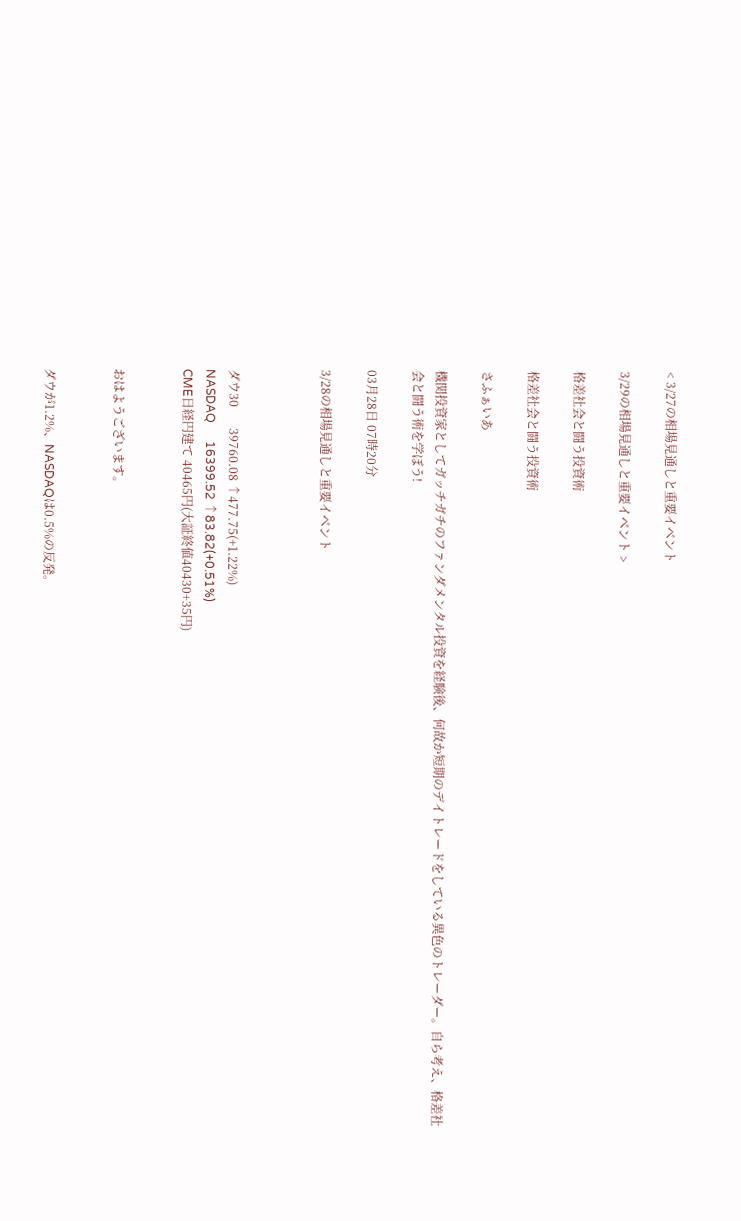< 3/27の相場見通しと重要イベント

3/29の相場見通しと重要イベント >

格差社会と闘う投資術

格差社会と闘う投資術

さふぁいあ

機関投資家としてガッチガチのファンダメンタル投資を経験後、何故か短期のデイトレードをしている異色のトレーダー。自ら考え、格差社会と闘う術を学ぼう!

03月28日 07時20分

3/28の相場見通しと重要イベント



ダウ30       39760.08 ↑477.75(+1.22%)
NASDAQ      16399.52 ↑83.82(+0.51%)
CME日経円建て 40465円(大証終値40430+35円)


おはようございます。


ダウが1.2%、NASDAQは0.5%の反発。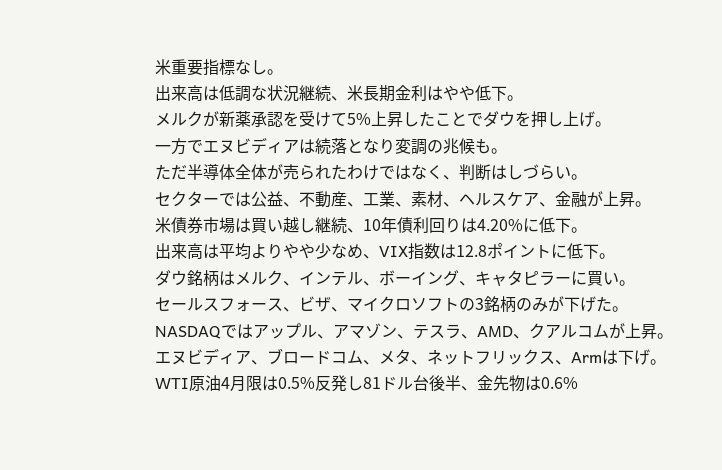米重要指標なし。
出来高は低調な状況継続、米長期金利はやや低下。
メルクが新薬承認を受けて5%上昇したことでダウを押し上げ。
一方でエヌビディアは続落となり変調の兆候も。
ただ半導体全体が売られたわけではなく、判断はしづらい。
セクターでは公益、不動産、工業、素材、ヘルスケア、金融が上昇。
米債券市場は買い越し継続、10年債利回りは4.20%に低下。
出来高は平均よりやや少なめ、VIX指数は12.8ポイントに低下。
ダウ銘柄はメルク、インテル、ボーイング、キャタピラーに買い。
セールスフォース、ビザ、マイクロソフトの3銘柄のみが下げた。
NASDAQではアップル、アマゾン、テスラ、AMD、クアルコムが上昇。
エヌビディア、ブロードコム、メタ、ネットフリックス、Armは下げ。
WTI原油4月限は0.5%反発し81ドル台後半、金先物は0.6%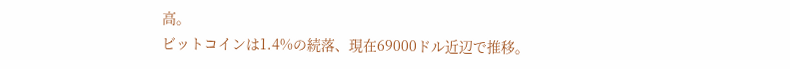高。
ビットコインは1.4%の続落、現在69000ドル近辺で推移。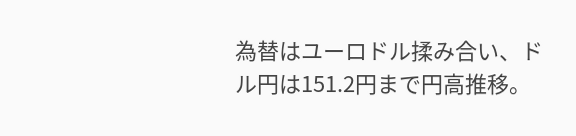為替はユーロドル揉み合い、ドル円は151.2円まで円高推移。